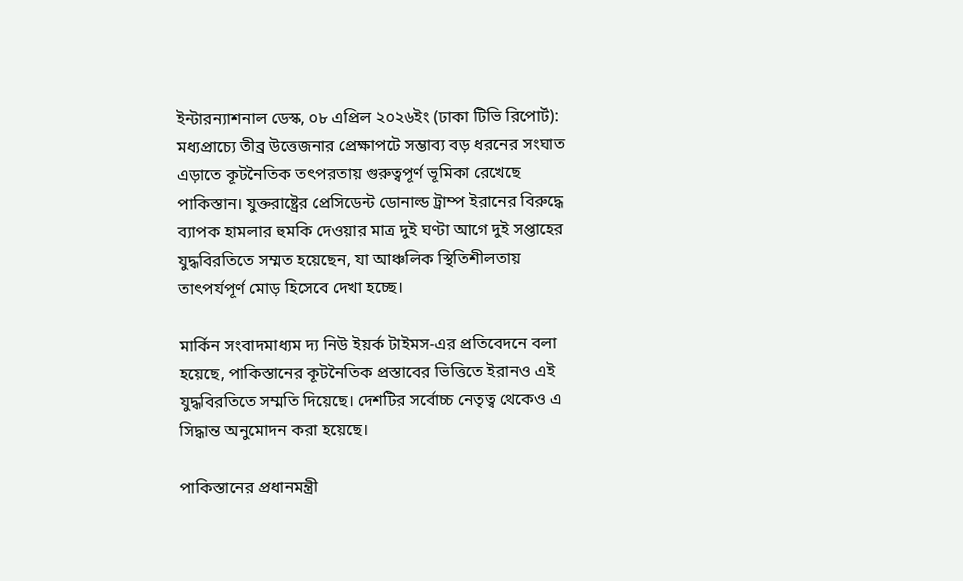ইন্টারন্যাশনাল ডেস্ক, ০৮ এপ্রিল ২০২৬ইং (ঢাকা টিভি রিপোর্ট): মধ্যপ্রাচ্যে তীব্র উত্তেজনার প্রেক্ষাপটে সম্ভাব্য বড় ধরনের সংঘাত এড়াতে কূটনৈতিক তৎপরতায় গুরুত্বপূর্ণ ভূমিকা রেখেছে পাকিস্তান। যুক্তরাষ্ট্রের প্রেসিডেন্ট ডোনাল্ড ট্রাম্প ইরানের বিরুদ্ধে ব্যাপক হামলার হুমকি দেওয়ার মাত্র দুই ঘণ্টা আগে দুই সপ্তাহের যুদ্ধবিরতিতে সম্মত হয়েছেন, যা আঞ্চলিক স্থিতিশীলতায় তাৎপর্যপূর্ণ মোড় হিসেবে দেখা হচ্ছে।

মার্কিন সংবাদমাধ্যম দ্য নিউ ইয়র্ক টাইমস-এর প্রতিবেদনে বলা হয়েছে, পাকিস্তানের কূটনৈতিক প্রস্তাবের ভিত্তিতে ইরানও এই যুদ্ধবিরতিতে সম্মতি দিয়েছে। দেশটির সর্বোচ্চ নেতৃত্ব থেকেও এ সিদ্ধান্ত অনুমোদন করা হয়েছে।

পাকিস্তানের প্রধানমন্ত্রী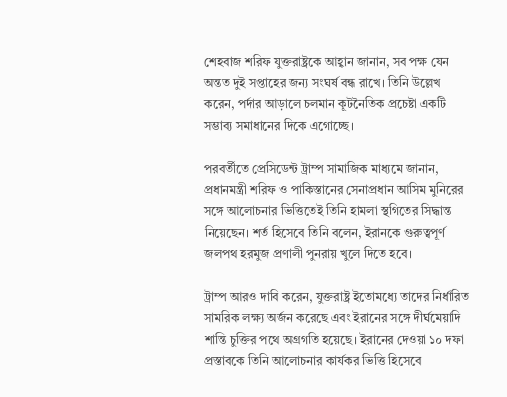শেহবাজ শরিফ যুক্তরাষ্ট্রকে আহ্বান জানান, সব পক্ষ যেন অন্তত দুই সপ্তাহের জন্য সংঘর্ষ বন্ধ রাখে। তিনি উল্লেখ করেন, পর্দার আড়ালে চলমান কূটনৈতিক প্রচেষ্টা একটি সম্ভাব্য সমাধানের দিকে এগোচ্ছে।

পরবর্তীতে প্রেসিডেন্ট ট্রাম্প সামাজিক মাধ্যমে জানান, প্রধানমন্ত্রী শরিফ ও পাকিস্তানের সেনাপ্রধান আসিম মুনিরের সঙ্গে আলোচনার ভিত্তিতেই তিনি হামলা স্থগিতের সিদ্ধান্ত নিয়েছেন। শর্ত হিসেবে তিনি বলেন, ইরানকে গুরুত্বপূর্ণ জলপথ হরমুজ প্রণালী পুনরায় খুলে দিতে হবে।

ট্রাম্প আরও দাবি করেন, যুক্তরাষ্ট্র ইতোমধ্যে তাদের নির্ধারিত সামরিক লক্ষ্য অর্জন করেছে এবং ইরানের সঙ্গে দীর্ঘমেয়াদি শান্তি চুক্তির পথে অগ্রগতি হয়েছে। ইরানের দেওয়া ১০ দফা প্রস্তাবকে তিনি আলোচনার কার্যকর ভিত্তি হিসেবে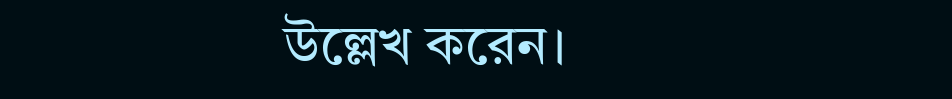উল্লেখ করেন।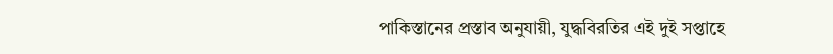পাকিস্তানের প্রস্তাব অনুযায়ী, যুদ্ধবিরতির এই দুই সপ্তাহে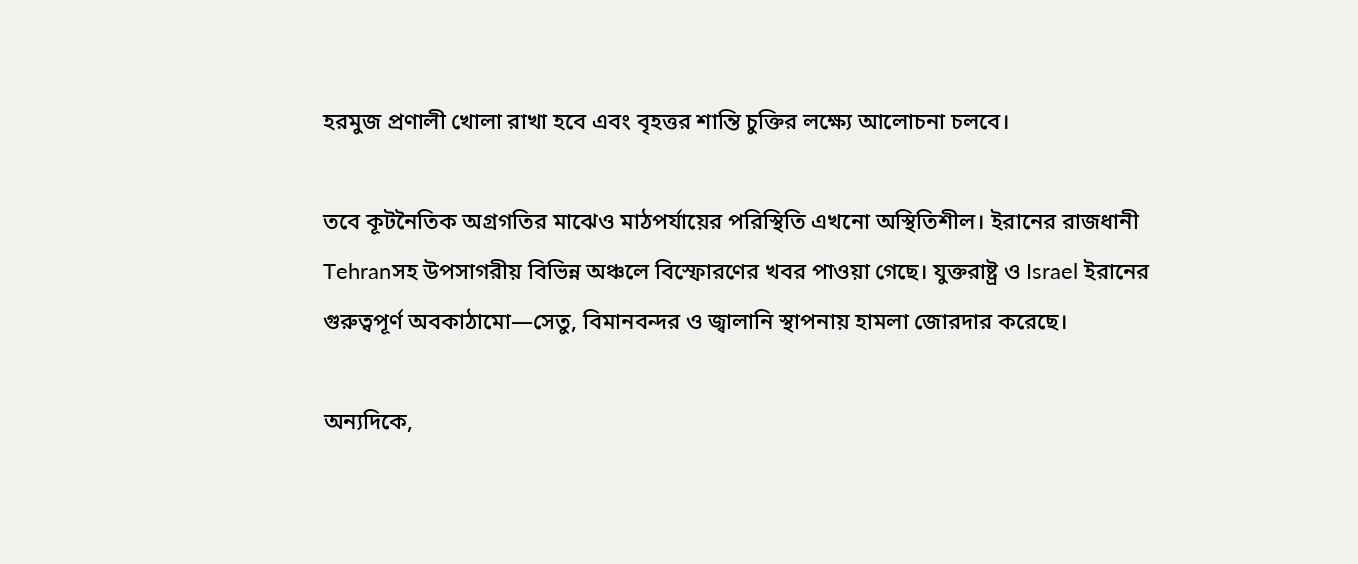হরমুজ প্রণালী খোলা রাখা হবে এবং বৃহত্তর শান্তি চুক্তির লক্ষ্যে আলোচনা চলবে।

তবে কূটনৈতিক অগ্রগতির মাঝেও মাঠপর্যায়ের পরিস্থিতি এখনো অস্থিতিশীল। ইরানের রাজধানী Tehranসহ উপসাগরীয় বিভিন্ন অঞ্চলে বিস্ফোরণের খবর পাওয়া গেছে। যুক্তরাষ্ট্র ও Israel ইরানের গুরুত্বপূর্ণ অবকাঠামো—সেতু, বিমানবন্দর ও জ্বালানি স্থাপনায় হামলা জোরদার করেছে।

অন্যদিকে,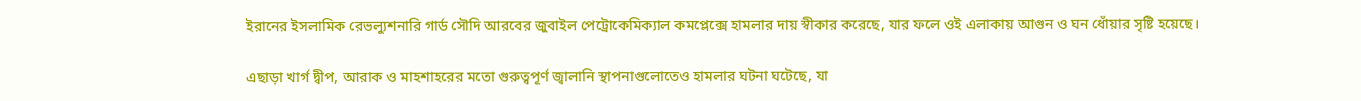ইরানের ইসলামিক রেভল্যুশনারি গার্ড সৌদি আরবের জুবাইল পেট্রোকেমিক্যাল কমপ্লেক্সে হামলার দায় স্বীকার করেছে, যার ফলে ওই এলাকায় আগুন ও ঘন ধোঁয়ার সৃষ্টি হয়েছে।

এছাড়া খার্গ দ্বীপ, আরাক ও মাহশাহরের মতো গুরুত্বপূর্ণ জ্বালানি স্থাপনাগুলোতেও হামলার ঘটনা ঘটেছে, যা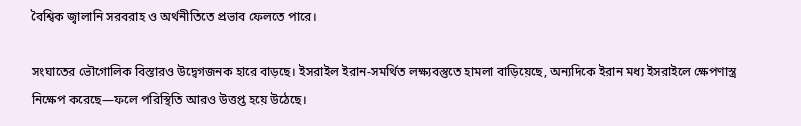বৈশ্বিক জ্বালানি সরবরাহ ও অর্থনীতিতে প্রভাব ফেলতে পারে।

সংঘাতের ভৌগোলিক বিস্তারও উদ্বেগজনক হারে বাড়ছে। ইসরাইল ইরান-সমর্থিত লক্ষ্যবস্তুতে হামলা বাড়িয়েছে, অন্যদিকে ইরান মধ্য ইসরাইলে ক্ষেপণাস্ত্র নিক্ষেপ করেছে—ফলে পরিস্থিতি আরও উত্তপ্ত হয়ে উঠেছে।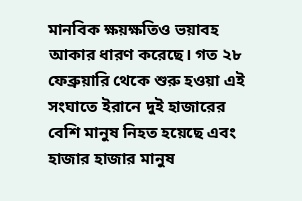মানবিক ক্ষয়ক্ষতিও ভয়াবহ আকার ধারণ করেছে। গত ২৮ ফেব্রুয়ারি থেকে শুরু হওয়া এই সংঘাতে ইরানে দুই হাজারের বেশি মানুষ নিহত হয়েছে এবং হাজার হাজার মানুষ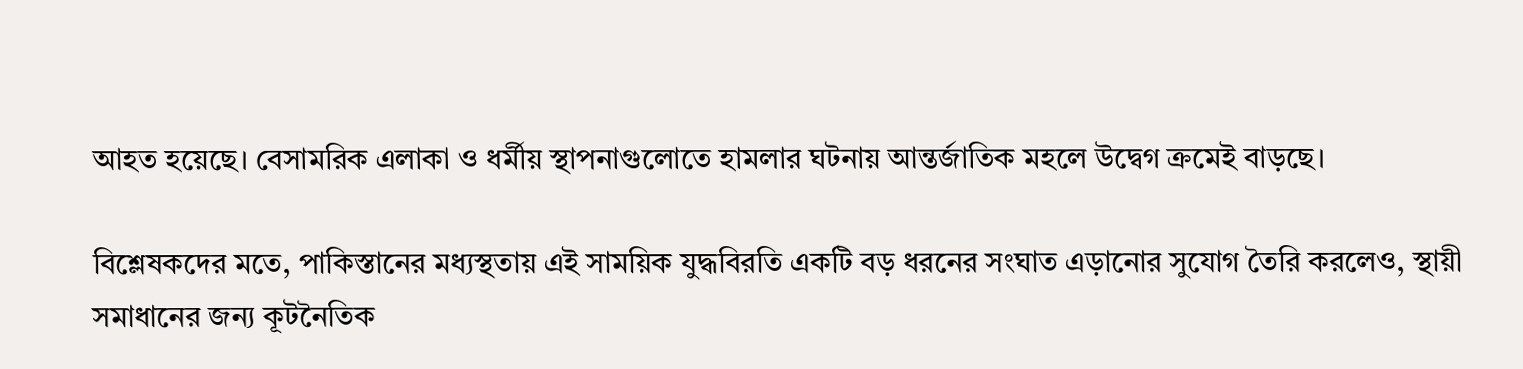আহত হয়েছে। বেসামরিক এলাকা ও ধর্মীয় স্থাপনাগুলোতে হামলার ঘটনায় আন্তর্জাতিক মহলে উদ্বেগ ক্রমেই বাড়ছে।

বিশ্লেষকদের মতে, পাকিস্তানের মধ্যস্থতায় এই সাময়িক যুদ্ধবিরতি একটি বড় ধরনের সংঘাত এড়ানোর সুযোগ তৈরি করলেও, স্থায়ী সমাধানের জন্য কূটনৈতিক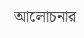আলোচনার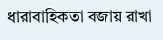ধারাবাহিকতা বজায় রাখা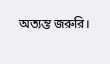অত্যন্ত জরুরি।